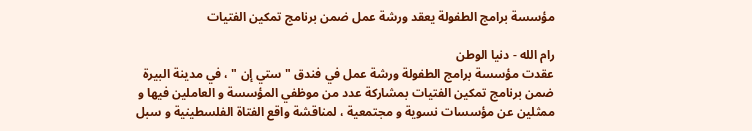مؤسسة برامج الطفولة يعقد ورشة عمل ضمن برنامج تمكين الفتيات

رام الله - دنيا الوطن
عقدت مؤسسة برامج الطفولة ورشة عمل في فندق " ستي إن " ، في مدينة البيرة ضمن برنامج تمكين الفتيات بمشاركة عدد من موظفي المؤسسة و العاملين فيها و ممثلين عن مؤسسات نسوية و مجتمعية ، لمناقشة واقع الفتاة الفلسطينية و سبل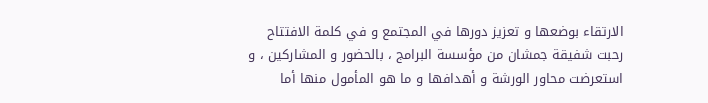الارتقاء بوضعها و تعزيز دورها في المجتمع و في كلمة الافتتاح رحبت شفيقة جمشان من مؤسسة البرامج ، بالحضور و المشاركين ، و استعرضت محاور الورشة و أهدافها و ما هو المأمول منها أما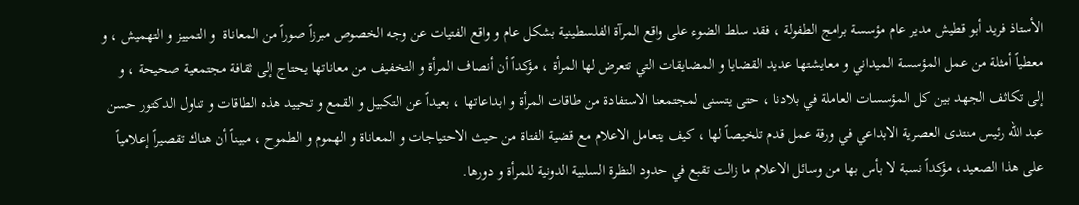الأستاذ فريد أبو قطيش مدير عام مؤسسة برامج الطفولة ، فقد سلط الضوء على واقع المرآة الفلسطينية بشكل عام و واقع الفتيات عن وجه الخصوص مبرزاً صوراً من المعاناة  و التمييز و التهميش ، و معطياً أمثلة من عمل المؤسسة الميداني و معايشتها عديد القضايا و المضايقات التي تتعرض لها المرأة ، مؤكداً أن أنصاف المرأة و التخفيف من معاناتها يحتاج إلى ثقافة مجتمعية صحيحة ، و إلى تكاثف الجهد بين كل المؤسسات العاملة في بلادنا ، حتى يتسنى لمجتمعنا الاستفادة من طاقات المرأة و ابداعاتها ، بعيداً عن التكبيل و القمع و تحييد هذه الطاقات و تناول الدكتور حسن عبد الله رئيس منتدى العصرية الابداعي في ورقة عمل قدم تلخيصاً لها ، كيف يتعامل الاعلام مع قضية الفتاة من حيث الاحتياجات و المعاناة و الهموم و الطموح ، مبيناً أن هناك تقصيراً إعلامياً على هذا الصعيد، مؤكداً نسبة لا بأس بها من وسائل الاعلام ما زالت تقبع في حدود النظرة السلبية الدونية للمرأة و دورها.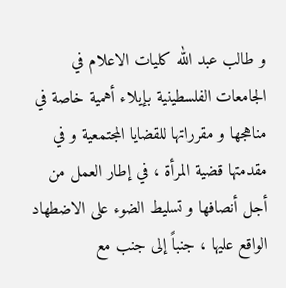و طالب عبد الله كليات الاعلام في الجامعات الفلسطينية بإيلاء أهمية خاصة في مناهجها و مقرراتها للقضايا المجتمعية و في مقدمتها قضية المرأة ، في إطار العمل من أجل أنصافها و تسليط الضوء على الاضطهاد الواقع عليها ، جنباً إلى جنب مع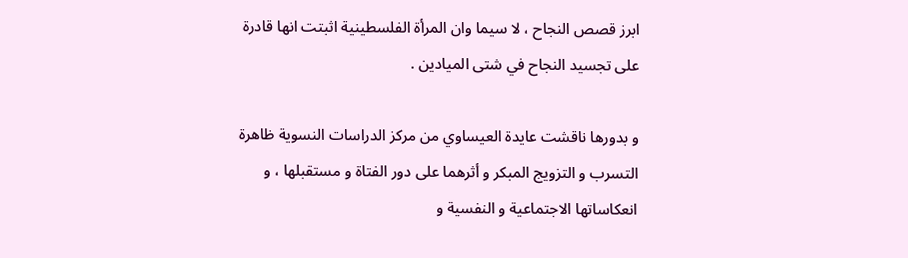ابرز قصص النجاح ، لا سيما وان المرأة الفلسطينية اثبتت انها قادرة على تجسيد النجاح في شتى الميادين .

و بدورها ناقشت عايدة العيساوي من مركز الدراسات النسوية ظاهرة التسرب و التزويج المبكر و أثرهما على دور الفتاة و مستقبلها ، و انعكاساتها الاجتماعية و النفسية و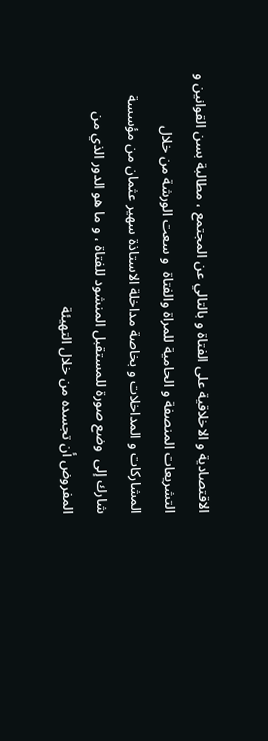الاقتصادية و الاخلاقية على الفتاة و بالتالي عن المجتمع ، مطالبة بسن القوانين و التشريعات المنصفة و الحامية للمراة والفتاة  و سعت الورشة من خلال المشاركات و المداخلات و بخاصة مداخلة الاستاذة سهير عثمان من مؤسسة شارك إلى  وضع صورة للمستقبل المنشود للفتاة ، و ما هو الدور الذي من المفروض أن تجسده من خلال التهيئة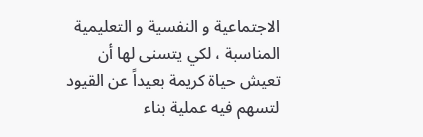الاجتماعية و النفسية و التعليمية المناسبة ، لكي يتسنى لها أن تعيش حياة كريمة بعيداً عن القيود لتسهم فيه عملية بناء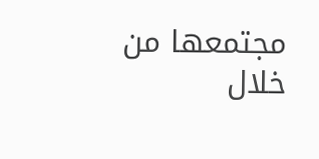مجتمعها من خلال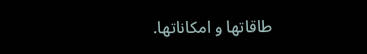طاقاتها و امكاناتها.